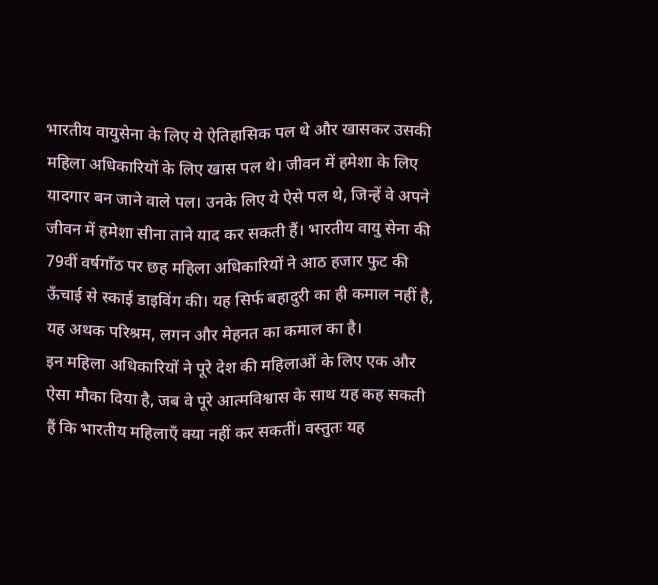भारतीय वायुसेना के लिए ये ऐतिहासिक पल थे और खासकर उसकी महिला अधिकारियों के लिए खास पल थे। जीवन में हमेशा के लिए यादगार बन जाने वाले पल। उनके लिए ये ऐसे पल थे, जिन्हें वे अपने जीवन में हमेशा सीना ताने याद कर सकती हैं। भारतीय वायु सेना की 79वीं वर्षगाँठ पर छह महिला अधिकारियों ने आठ हजार फुट की ऊँचाई से स्काई डाइविंग की। यह सिर्फ बहादुरी का ही कमाल नहीं है, यह अथक परिश्रम, लगन और मेहनत का कमाल का है।
इन महिला अधिकारियों ने पूरे देश की महिलाओं के लिए एक और ऐसा मौका दिया है, जब वे पूरे आत्मविश्वास के साथ यह कह सकती हैं कि भारतीय महिलाएँ क्या नहीं कर सकतीं। वस्तुतः यह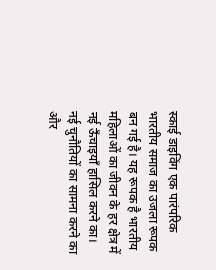स्काई डाइविंग एक पारंपरिक भारतीय समाज का उजला रूपक बन गई है। यह रूपक है भारतीय महिलाओं का जीवन के हर क्षेत्र में नई ऊँचाइयाँ हासिल करने का। नई चुनौतियों का सामना करने का और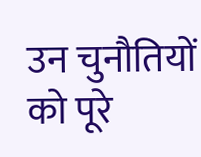उन चुनौतियों को पूरे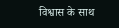विश्वास के साथ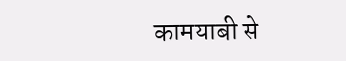कामयाबी से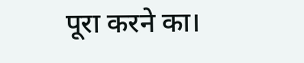पूरा करने का।